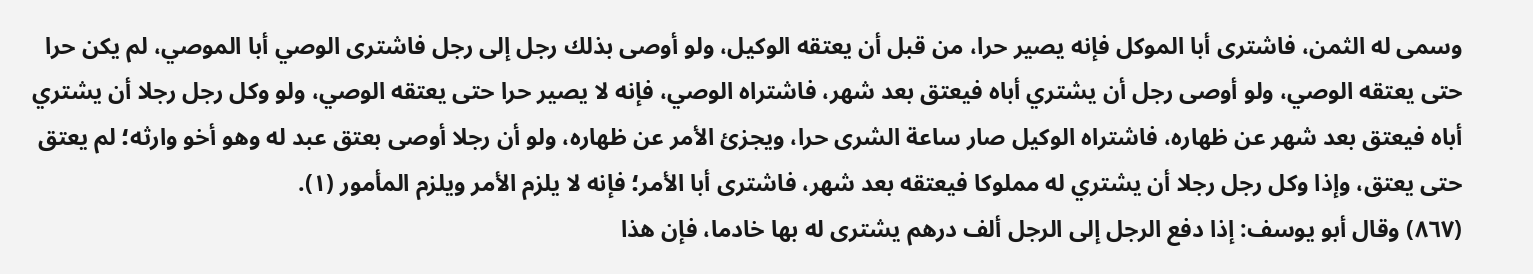وسمى له الثمن، فاشترى أبا الموكل فإنه يصير حرا، من قبل أن يعتقه الوكيل، ولو أوصى بذلك رجل إلى رجل فاشترى الوصي أبا الموصي، لم يكن حرا حتى يعتقه الوصي، ولو أوصى رجل أن يشتري أباه فيعتق بعد شهر، فاشتراه الوصي، فإنه لا يصير حرا حتى يعتقه الوصي، ولو وكل رجل رجلا أن يشتري أباه فيعتق بعد شهر عن ظهاره، فاشتراه الوكيل صار ساعة الشرى حرا، ويجزئ الأمر عن ظهاره، ولو أن رجلا أوصى بعتق عبد له وهو أخو وارثه؛ لم يعتق حتى يعتق، وإذا وكل رجل رجلا أن يشتري له مملوكا فيعتقه بعد شهر، فاشترى أبا الأمر؛ فإنه لا يلزم الأمر ويلزم المأمور (١).
(٨٦٧) وقال أبو يوسف: إذا دفع الرجل إلى الرجل ألف درهم يشترى له بها خادما، فإن هذا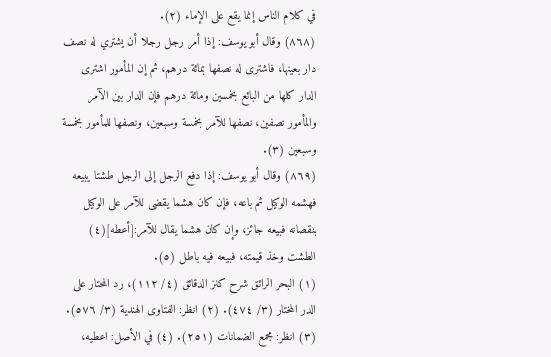في كلام الناس إنما يقع على الإماء (٢).
(٨٦٨) وقال أبو يوسف: إذا أمر رجل رجلا أن يشتري له نصف دار بعينها، فاشترى له نصفها بمائة درهم، ثم إن المأمور اشترى الدار كلها من البائع بخمسين ومائة درهم فإن الدار بين الآمر والمأمور نصفين، نصفها للآمر بخمسة وسبعين، ونصفها للمأمور بخمسة وسبعين (٣).
(٨٦٩) وقال أبو يوسف: إذا دفع الرجل إلى الرجل طشتا يبيعه فهشمه الوكيل ثم باعه، فإن كان هشما يقضى للآمر على الوكيل بنقصانه فبيعه جائز، وإن كان هشما يقال للآمر:[أعطه](٤) الطشت وخذ قيمته، فبيعه فيه باطل (٥).
(١) البحر الرائق شرح كنز الدقائق (٤/ ١١٢)، رد المحتار على الدر المختار (٣/ ٤٧٤). (٢) انظر: الفتاوى الهندية (٣/ ٥٧٦). (٣) انظر: مجمع الضمانات (٢٥١). (٤) في الأصل: اعطيه،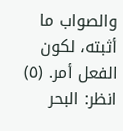والصواب ما أثبته، لكون الفعل أمر. (٥) انظر: البحر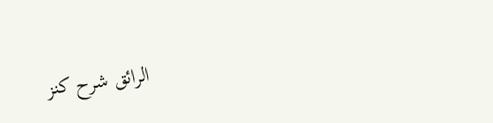الرائق شرح كنز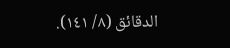الدقائق (٨/ ١٤١).